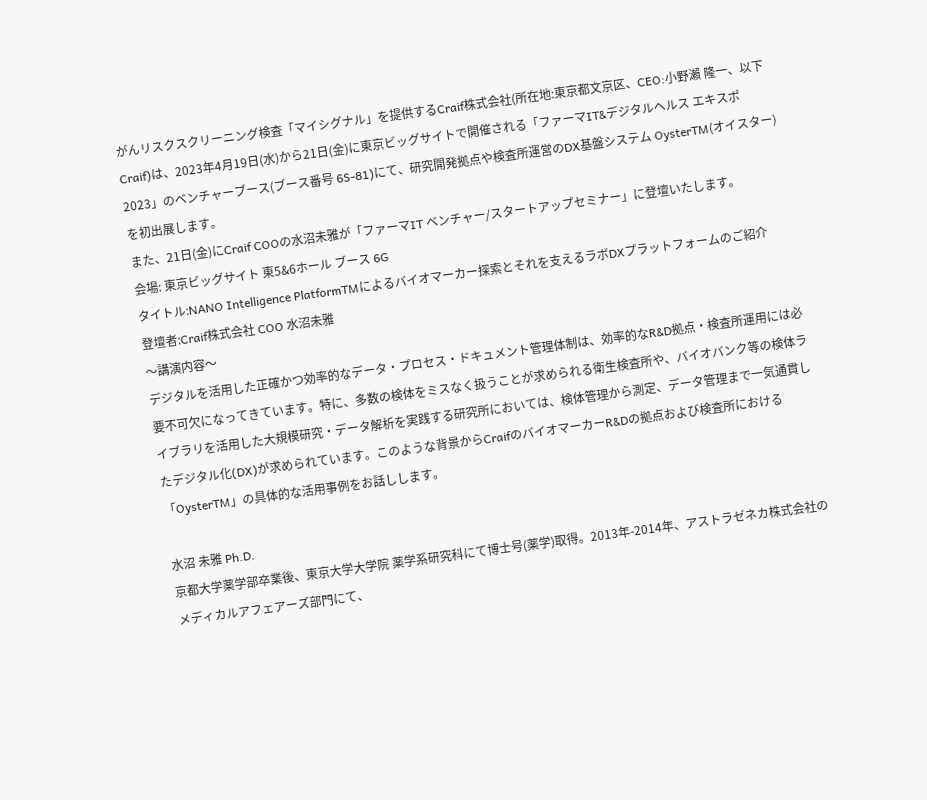がんリスクスクリーニング検査「マイシグナル」を提供するCraif株式会社(所在地:東京都文京区、CEO:小野瀨 隆一、以下Craif)は、2023年4月19日(水)から21日(金)に東京ビッグサイトで開催される「ファーマIT&デジタルヘルス エキスポ2023」のベンチャーブース(ブース番号 6S-81)にて、研究開発拠点や検査所運営のDX基盤システム OysterTM(オイスター)を初出展します。
また、21日(金)にCraif COOの水沼未雅が「ファーマIT ベンチャー/スタートアップセミナー」に登壇いたします。
会場: 東京ビッグサイト 東5&6ホール ブース 6G
タイトル:NANO Intelligence PlatformTMによるバイオマーカー探索とそれを支えるラボDXプラットフォームのご紹介
登壇者:Craif株式会社 COO 水沼未雅
〜講演内容〜
デジタルを活用した正確かつ効率的なデータ・プロセス・ドキュメント管理体制は、効率的なR&D拠点・検査所運用には必要不可欠になってきています。特に、多数の検体をミスなく扱うことが求められる衛生検査所や、バイオバンク等の検体ライブラリを活用した大規模研究・データ解析を実践する研究所においては、検体管理から測定、データ管理まで一気通貫したデジタル化(DX)が求められています。このような背景からCraifのバイオマーカーR&Dの拠点および検査所における「OysterTM」の具体的な活用事例をお話しします。

水沼 未雅 Ph.D.
京都大学薬学部卒業後、東京大学大学院 薬学系研究科にて博士号(薬学)取得。2013年-2014年、アストラゼネカ株式会社のメディカルアフェアーズ部門にて、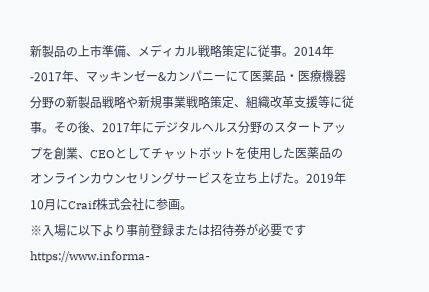新製品の上市準備、メディカル戦略策定に従事。2014年-2017年、マッキンゼー&カンパニーにて医薬品・医療機器分野の新製品戦略や新規事業戦略策定、組織改革支援等に従事。その後、2017年にデジタルヘルス分野のスタートアップを創業、CEOとしてチャットボットを使用した医薬品のオンラインカウンセリングサービスを立ち上げた。2019年10月にCraif株式会社に参画。
※入場に以下より事前登録または招待券が必要です
https://www.informa-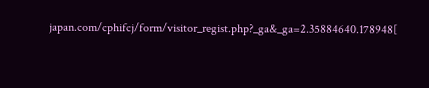japan.com/cphifcj/form/visitor_regist.php?_ga&_ga=2.35884640.178948[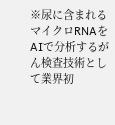※尿に含まれるマイクロRNAをAIで分析するがん検査技術として業界初